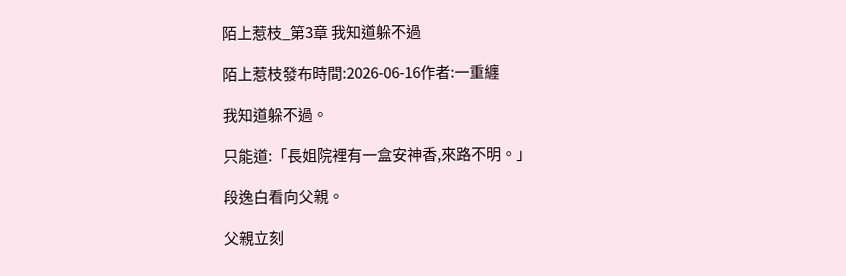陌上惹枝_第3章 我知道躲不過

陌上惹枝發布時間:2026-06-16作者:一重纏

我知道躲不過。

只能道:「長姐院裡有一盒安神香,來路不明。」

段逸白看向父親。

父親立刻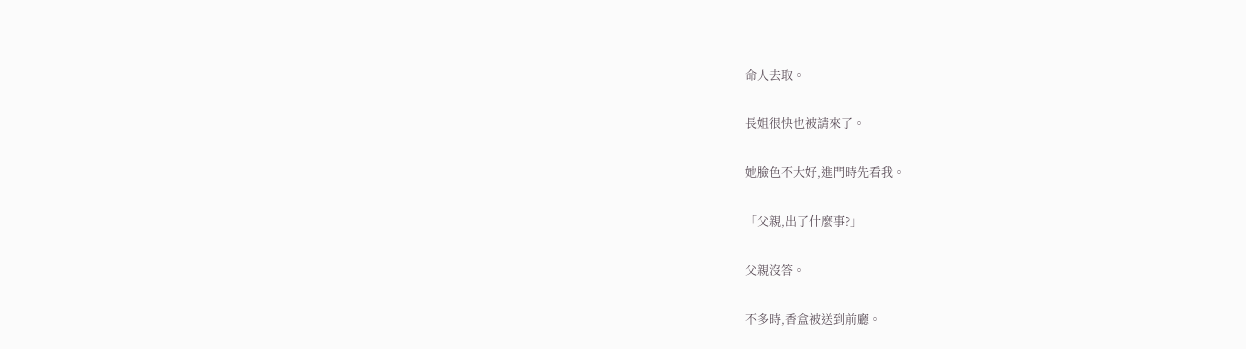命人去取。

長姐很快也被請來了。

她臉色不大好,進門時先看我。

「父親,出了什麼事?」

父親沒答。

不多時,香盒被送到前廳。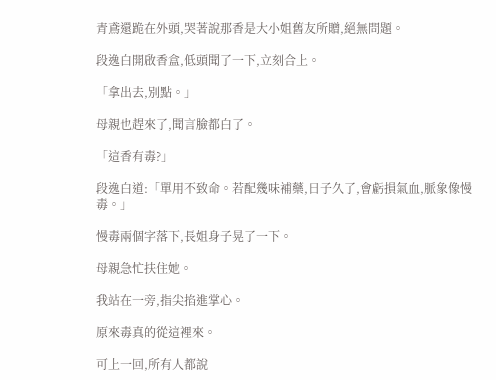青鳶還跪在外頭,哭著說那香是大小姐舊友所贈,絕無問題。

段逸白開啟香盒,低頭聞了一下,立刻合上。

「拿出去,別點。」

母親也趕來了,聞言臉都白了。

「這香有毒?」

段逸白道:「單用不致命。若配幾味補藥,日子久了,會虧損氣血,脈象像慢毒。」

慢毒兩個字落下,長姐身子晃了一下。

母親急忙扶住她。

我站在一旁,指尖掐進掌心。

原來毒真的從這裡來。

可上一回,所有人都說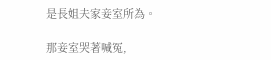是長姐夫家妾室所為。

那妾室哭著喊冤,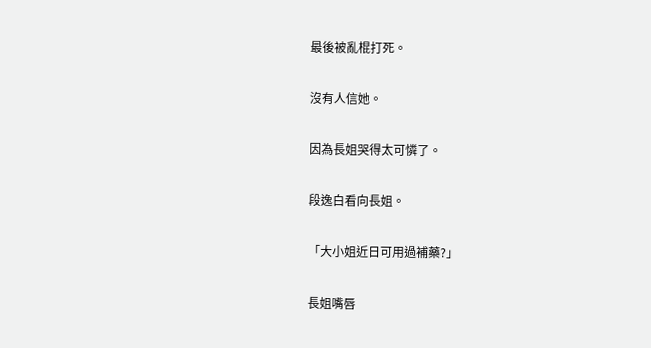最後被亂棍打死。

沒有人信她。

因為長姐哭得太可憐了。

段逸白看向長姐。

「大小姐近日可用過補藥?」

長姐嘴唇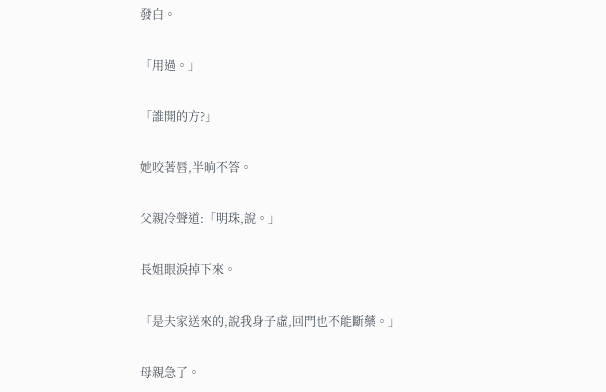發白。

「用過。」

「誰開的方?」

她咬著唇,半晌不答。

父親冷聲道:「明珠,說。」

長姐眼淚掉下來。

「是夫家送來的,說我身子虛,回門也不能斷藥。」

母親急了。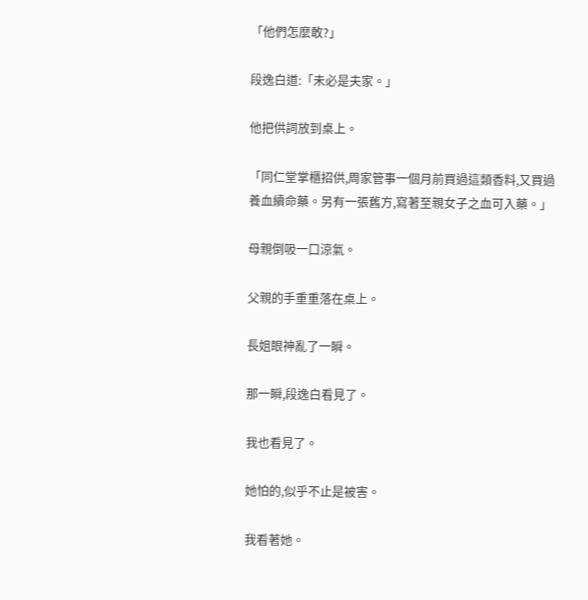「他們怎麼敢?」

段逸白道:「未必是夫家。」

他把供詞放到桌上。

「同仁堂掌櫃招供,周家管事一個月前買過這類香料,又買過養血續命藥。另有一張舊方,寫著至親女子之血可入藥。」

母親倒吸一口涼氣。

父親的手重重落在桌上。

長姐眼神亂了一瞬。

那一瞬,段逸白看見了。

我也看見了。

她怕的,似乎不止是被害。

我看著她。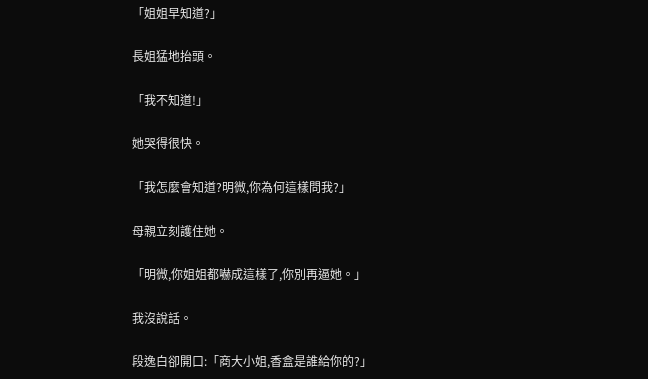「姐姐早知道?」

長姐猛地抬頭。

「我不知道!」

她哭得很快。

「我怎麼會知道?明微,你為何這樣問我?」

母親立刻護住她。

「明微,你姐姐都嚇成這樣了,你別再逼她。」

我沒說話。

段逸白卻開口:「商大小姐,香盒是誰給你的?」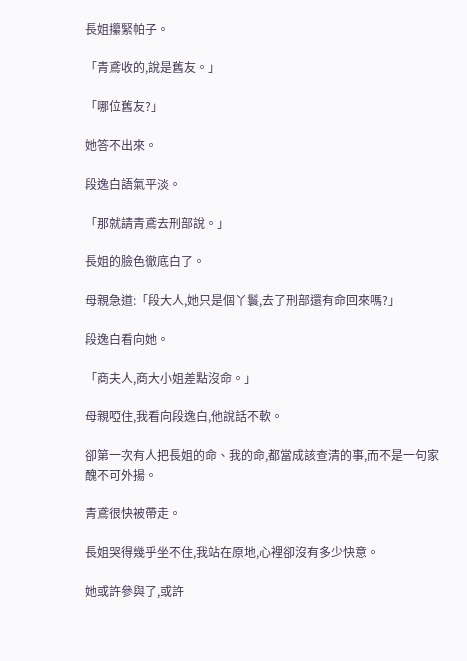長姐攥緊帕子。

「青鳶收的,說是舊友。」

「哪位舊友?」

她答不出來。

段逸白語氣平淡。

「那就請青鳶去刑部說。」

長姐的臉色徹底白了。

母親急道:「段大人,她只是個丫鬟,去了刑部還有命回來嗎?」

段逸白看向她。

「商夫人,商大小姐差點沒命。」

母親啞住,我看向段逸白,他說話不軟。

卻第一次有人把長姐的命、我的命,都當成該查清的事,而不是一句家醜不可外揚。

青鳶很快被帶走。

長姐哭得幾乎坐不住,我站在原地,心裡卻沒有多少快意。

她或許參與了,或許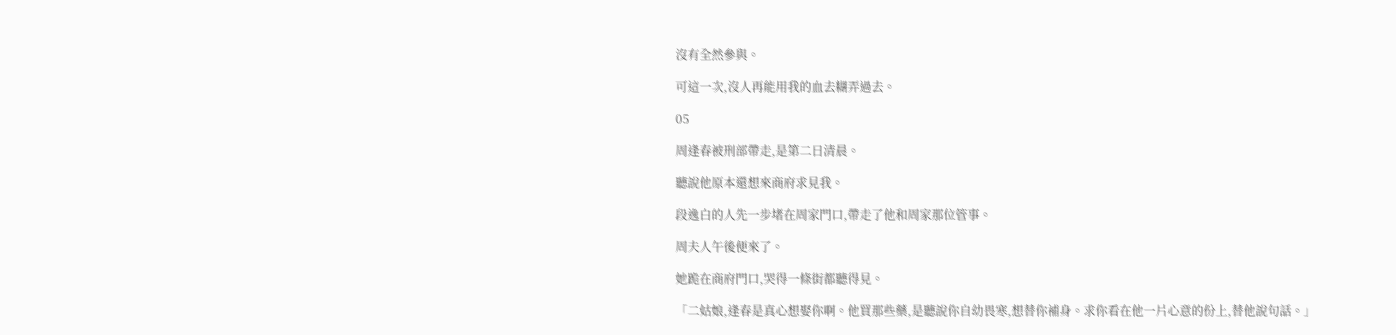沒有全然參與。

可這一次,沒人再能用我的血去糊弄過去。

05

周逢春被刑部帶走,是第二日清晨。

聽說他原本還想來商府求見我。

段逸白的人先一步堵在周家門口,帶走了他和周家那位管事。

周夫人午後便來了。

她跪在商府門口,哭得一條街都聽得見。

「二姑娘,逢春是真心想娶你啊。他買那些藥,是聽說你自幼畏寒,想替你補身。求你看在他一片心意的份上,替他說句話。」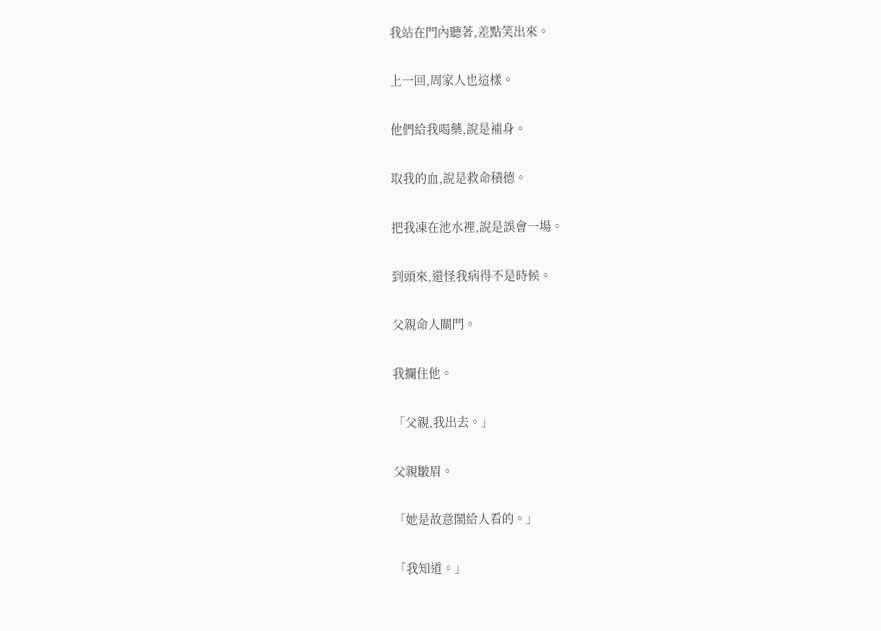我站在門內聽著,差點笑出來。

上一回,周家人也這樣。

他們給我喝藥,說是補身。

取我的血,說是救命積德。

把我凍在池水裡,說是誤會一場。

到頭來,還怪我病得不是時候。

父親命人關門。

我攔住他。

「父親,我出去。」

父親皺眉。

「她是故意鬧給人看的。」

「我知道。」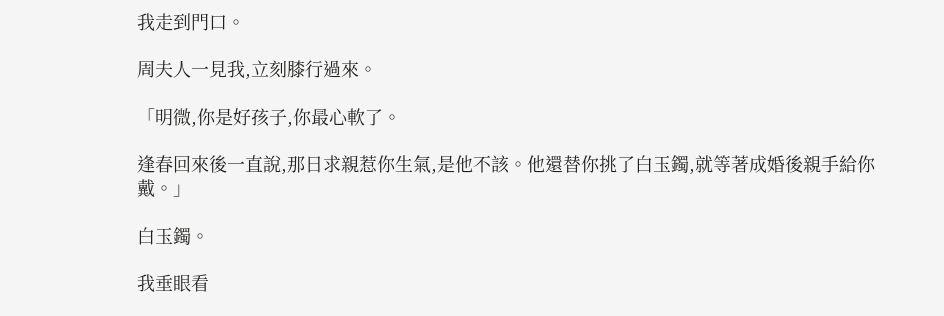我走到門口。

周夫人一見我,立刻膝行過來。

「明微,你是好孩子,你最心軟了。

逢春回來後一直說,那日求親惹你生氣,是他不該。他還替你挑了白玉鐲,就等著成婚後親手給你戴。」

白玉鐲。

我垂眼看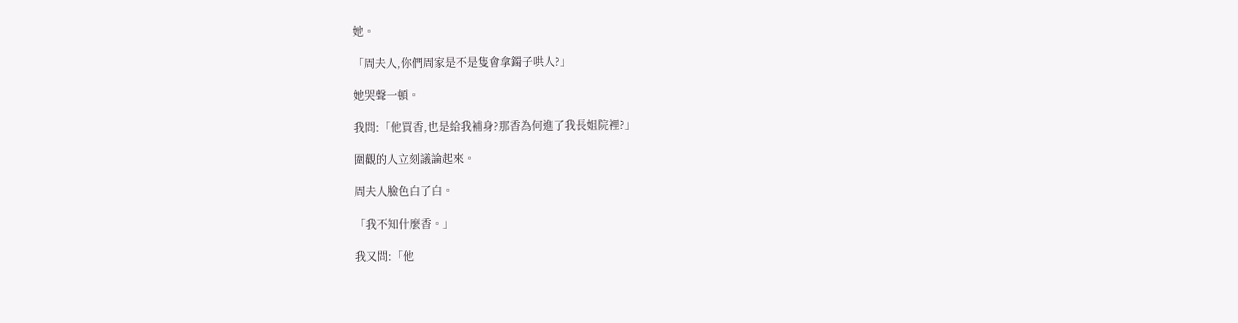她。

「周夫人,你們周家是不是隻會拿鐲子哄人?」

她哭聲一頓。

我問:「他買香,也是給我補身?那香為何進了我長姐院裡?」

圍觀的人立刻議論起來。

周夫人臉色白了白。

「我不知什麼香。」

我又問:「他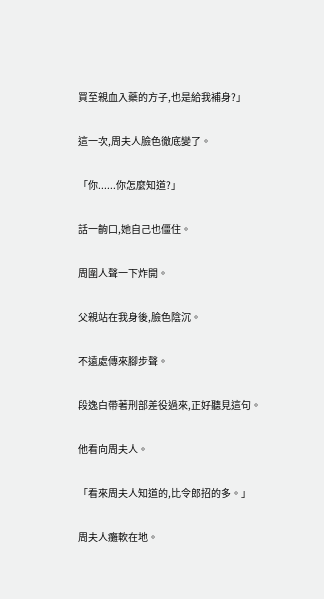買至親血入藥的方子,也是給我補身?」

這一次,周夫人臉色徹底變了。

「你......你怎麼知道?」

話一齣口,她自己也僵住。

周圍人聲一下炸開。

父親站在我身後,臉色陰沉。

不遠處傳來腳步聲。

段逸白帶著刑部差役過來,正好聽見這句。

他看向周夫人。

「看來周夫人知道的,比令郎招的多。」

周夫人癱軟在地。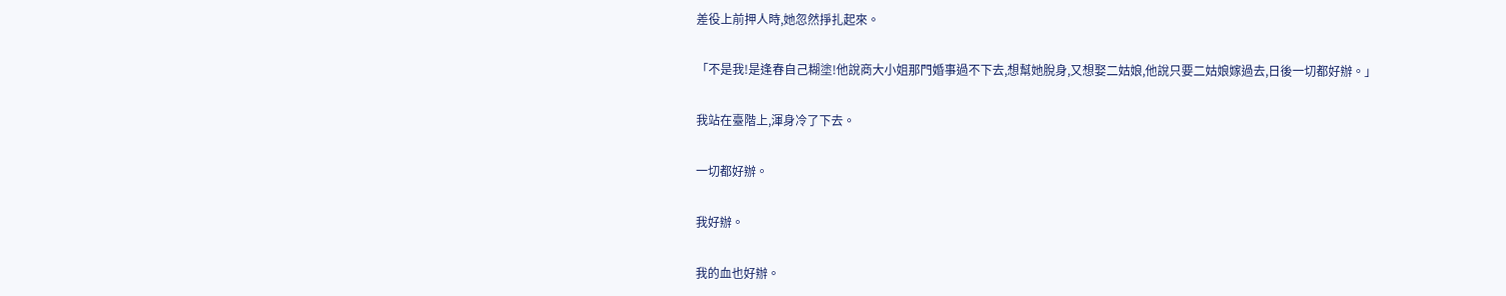差役上前押人時,她忽然掙扎起來。

「不是我!是逢春自己糊塗!他說商大小姐那門婚事過不下去,想幫她脫身,又想娶二姑娘,他說只要二姑娘嫁過去,日後一切都好辦。」

我站在臺階上,渾身冷了下去。

一切都好辦。

我好辦。

我的血也好辦。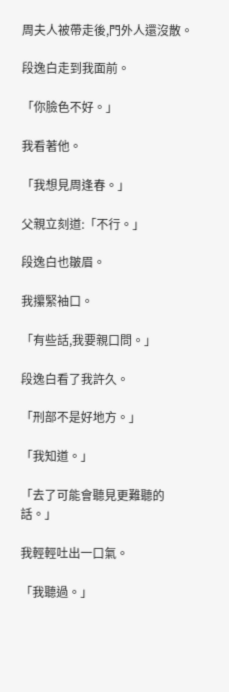周夫人被帶走後,門外人還沒散。

段逸白走到我面前。

「你臉色不好。」

我看著他。

「我想見周逢春。」

父親立刻道:「不行。」

段逸白也皺眉。

我攥緊袖口。

「有些話,我要親口問。」

段逸白看了我許久。

「刑部不是好地方。」

「我知道。」

「去了可能會聽見更難聽的話。」

我輕輕吐出一口氣。

「我聽過。」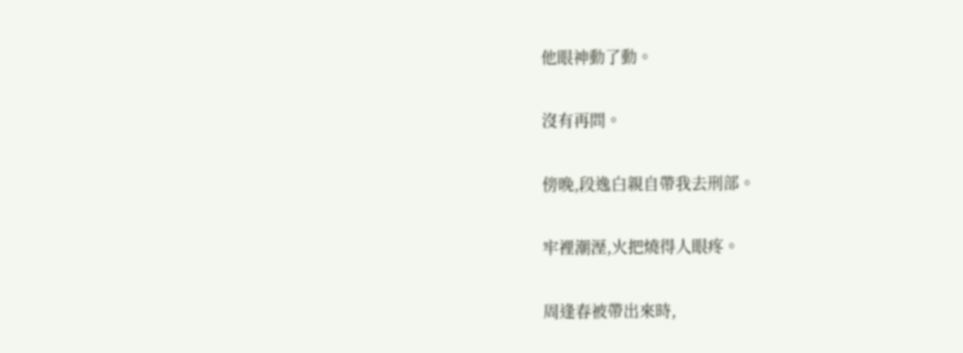他眼神動了動。

沒有再問。

傍晚,段逸白親自帶我去刑部。

牢裡潮溼,火把燒得人眼疼。

周逢春被帶出來時,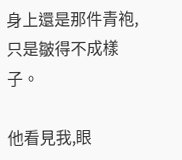身上還是那件青袍,只是皺得不成樣子。

他看見我,眼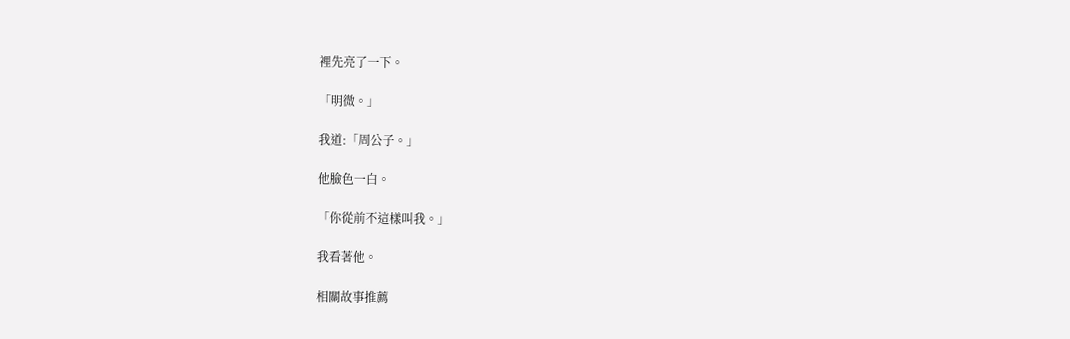裡先亮了一下。

「明微。」

我道:「周公子。」

他臉色一白。

「你從前不這樣叫我。」

我看著他。

相關故事推薦